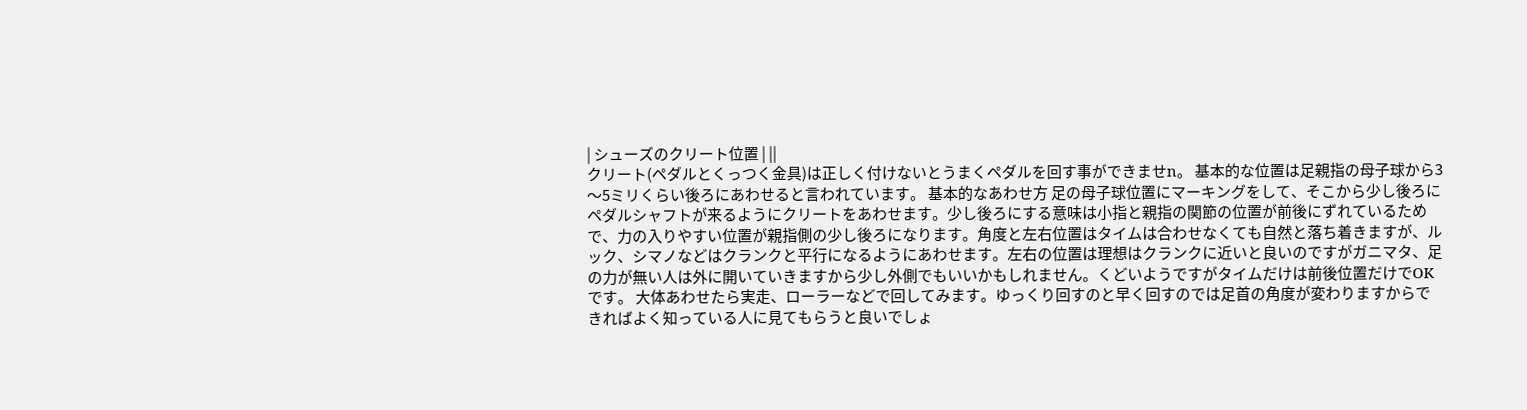| シューズのクリート位置 | ||
クリート(ペダルとくっつく金具)は正しく付けないとうまくペダルを回す事ができませn。 基本的な位置は足親指の母子球から3〜5ミリくらい後ろにあわせると言われています。 基本的なあわせ方 足の母子球位置にマーキングをして、そこから少し後ろにペダルシャフトが来るようにクリートをあわせます。少し後ろにする意味は小指と親指の関節の位置が前後にずれているためで、力の入りやすい位置が親指側の少し後ろになります。角度と左右位置はタイムは合わせなくても自然と落ち着きますが、ルック、シマノなどはクランクと平行になるようにあわせます。左右の位置は理想はクランクに近いと良いのですがガニマタ、足の力が無い人は外に開いていきますから少し外側でもいいかもしれません。くどいようですがタイムだけは前後位置だけでOKです。 大体あわせたら実走、ローラーなどで回してみます。ゆっくり回すのと早く回すのでは足首の角度が変わりますからできればよく知っている人に見てもらうと良いでしょ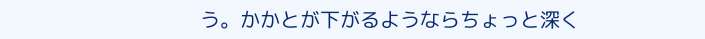う。かかとが下がるようならちょっと深く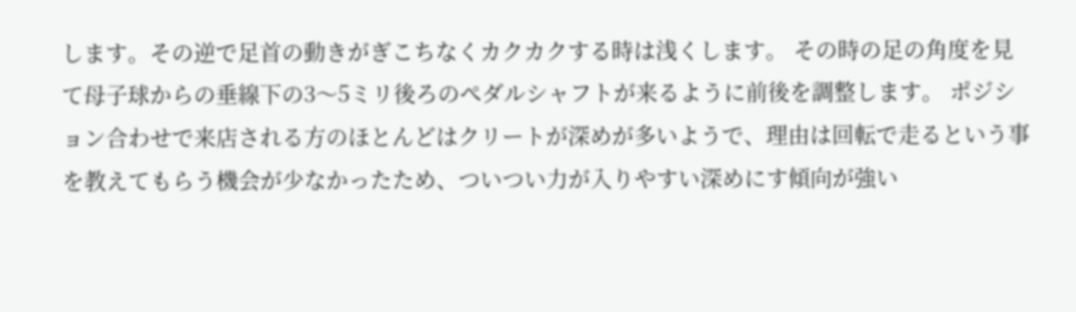します。その逆で足首の動きがぎこちなくカクカクする時は浅くします。 その時の足の角度を見て母子球からの垂線下の3〜5ミリ後ろのぺダルシャフトが来るように前後を調整します。 ポジション合わせで来店される方のほとんどはクリートが深めが多いようで、理由は回転で走るという事を教えてもらう機会が少なかったため、ついつい力が入りやすい深めにす傾向が強い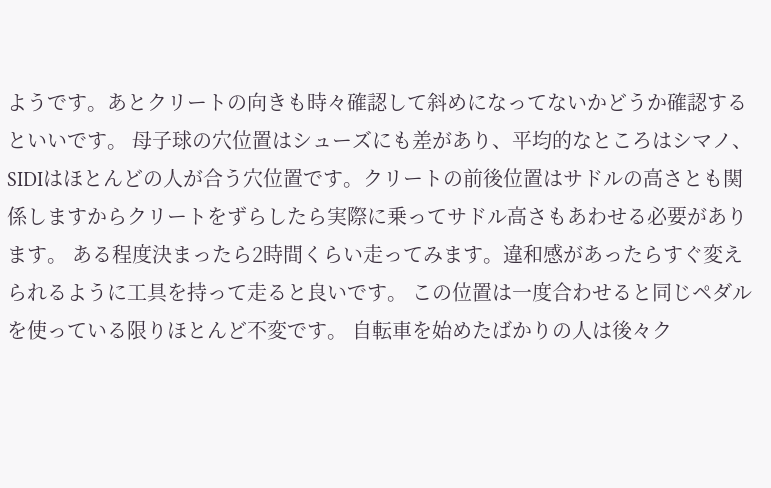ようです。あとクリートの向きも時々確認して斜めになってないかどうか確認するといいです。 母子球の穴位置はシューズにも差があり、平均的なところはシマノ、SIDIはほとんどの人が合う穴位置です。クリートの前後位置はサドルの高さとも関係しますからクリートをずらしたら実際に乗ってサドル高さもあわせる必要があります。 ある程度決まったら2時間くらい走ってみます。違和感があったらすぐ変えられるように工具を持って走ると良いです。 この位置は一度合わせると同じペダルを使っている限りほとんど不変です。 自転車を始めたばかりの人は後々ク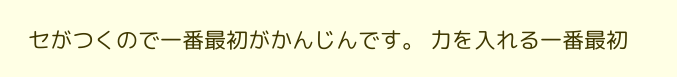セがつくので一番最初がかんじんです。 力を入れる一番最初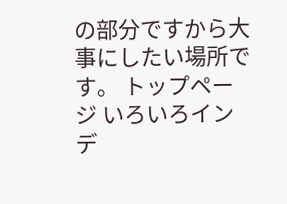の部分ですから大事にしたい場所です。 トップページ いろいろインデ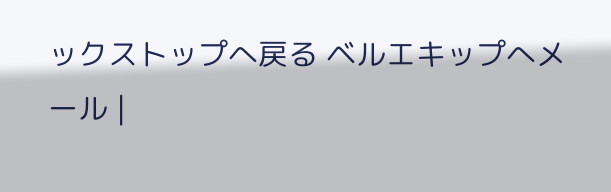ックストップへ戻る ベルエキップへメール |